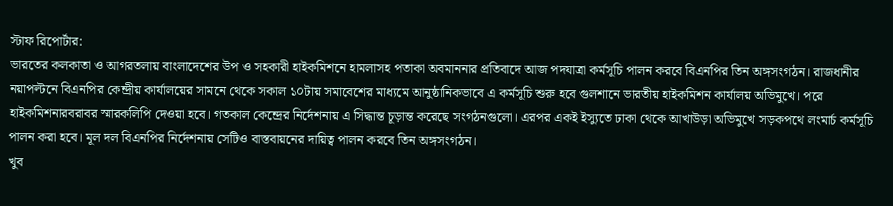স্টাফ রিপোর্টার:
ভারতের কলকাতা ও আগরতলায় বাংলাদেশের উপ ও সহকারী হাইকমিশনে হামলাসহ পতাকা অবমাননার প্রতিবাদে আজ পদযাত্রা কর্মসূচি পালন করবে বিএনপির তিন অঙ্গসংগঠন। রাজধানীর নয়াপল্টনে বিএনপির কেন্দ্রীয় কার্যালয়ের সামনে থেকে সকাল ১০টায় সমাবেশের মাধ্যমে আনুষ্ঠানিকভাবে এ কর্মসূচি শুরু হবে গুলশানে ভারতীয় হাইকমিশন কার্যালয় অভিমুখে। পরে হাইকমিশনারবরাবর স্মারকলিপি দেওয়া হবে। গতকাল কেন্দ্রের নির্দেশনায় এ সিদ্ধান্ত চূড়ান্ত করেছে সংগঠনগুলো। এরপর একই ইস্যুতে ঢাকা থেকে আখাউড়া অভিমুখে সড়কপথে লংমার্চ কর্মসূচি পালন করা হবে। মূল দল বিএনপির নির্দেশনায় সেটিও বাস্তবায়নের দায়িত্ব পালন করবে তিন অঙ্গসংগঠন।
খুব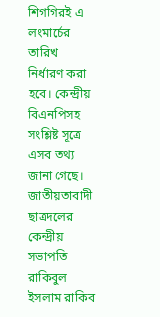শিগগিরই এ লংমার্চের তারিখ নির্ধারণ করা হবে। কেন্দ্রীয় বিএনপিসহ সংশ্লিষ্ট সূত্রে এসব তথ্য জানা গেছে। জাতীয়তাবাদী ছাত্রদলের কেন্দ্রীয় সভাপতি রাকিবুল ইসলাম রাকিব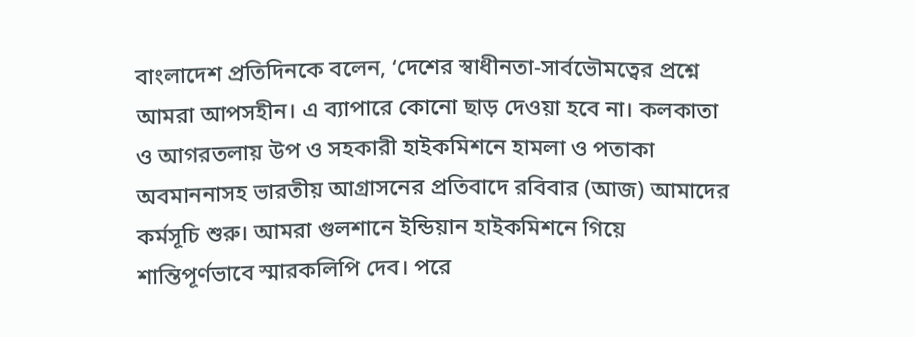বাংলাদেশ প্রতিদিনকে বলেন, ‘দেশের স্বাধীনতা-সার্বভৌমত্বের প্রশ্নে আমরা আপসহীন। এ ব্যাপারে কোনো ছাড় দেওয়া হবে না। কলকাতা ও আগরতলায় উপ ও সহকারী হাইকমিশনে হামলা ও পতাকা অবমাননাসহ ভারতীয় আগ্রাসনের প্রতিবাদে রবিবার (আজ) আমাদের কর্মসূচি শুরু। আমরা গুলশানে ইন্ডিয়ান হাইকমিশনে গিয়ে শান্তিপূর্ণভাবে স্মারকলিপি দেব। পরে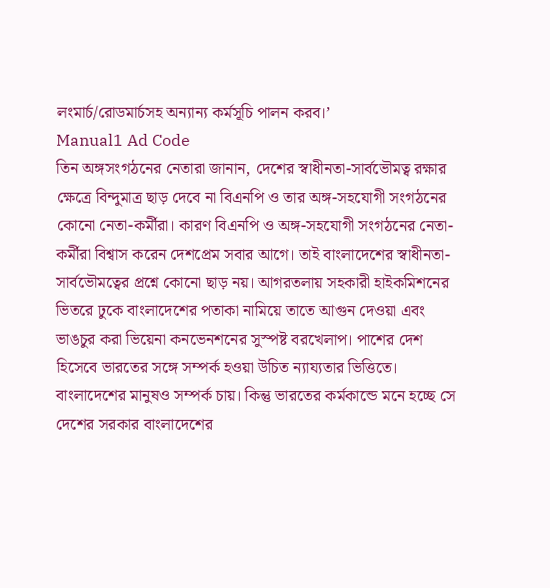লংমার্চ/রোডমার্চসহ অন্যান্য কর্মসূচি পালন করব।’
Manual1 Ad Code
তিন অঙ্গসংগঠনের নেতারা জানান, দেশের স্বাধীনতা-সার্বভৌমত্ব রক্ষার ক্ষেত্রে বিন্দুমাত্র ছাড় দেবে না বিএনপি ও তার অঙ্গ-সহযোগী সংগঠনের কোনো নেতা-কর্মীরা। কারণ বিএনপি ও অঙ্গ-সহযোগী সংগঠনের নেতা-কর্মীরা বিশ্বাস করেন দেশপ্রেম সবার আগে। তাই বাংলাদেশের স্বাধীনতা-সার্বভৌমত্বের প্রশ্নে কোনো ছাড় নয়। আগরতলায় সহকারী হাইকমিশনের ভিতরে ঢুকে বাংলাদেশের পতাকা নামিয়ে তাতে আগুন দেওয়া এবং ভাঙচুর করা ভিয়েনা কনভেনশনের সুস্পষ্ট বরখেলাপ। পাশের দেশ হিসেবে ভারতের সঙ্গে সম্পর্ক হওয়া উচিত ন্যায্যতার ভিত্তিতে। বাংলাদেশের মানুষও সম্পর্ক চায়। কিন্তু ভারতের কর্মকান্ডে মনে হচ্ছে সে দেশের সরকার বাংলাদেশের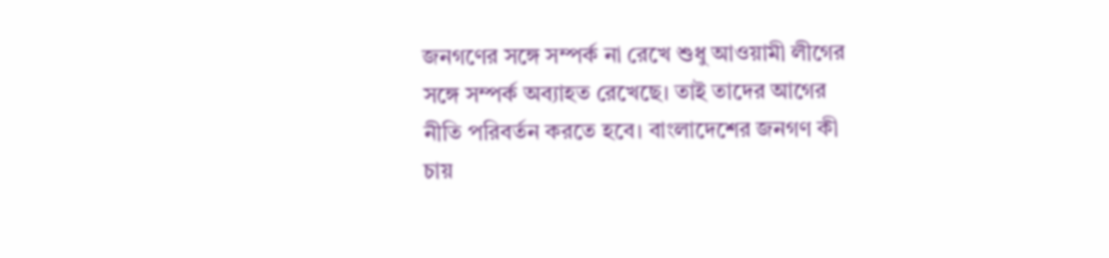জনগণের সঙ্গে সম্পর্ক না রেখে শুধু আওয়ামী লীগের সঙ্গে সম্পর্ক অব্যাহত রেখেছে। তাই তাদের আগের নীতি পরিবর্তন করতে হবে। বাংলাদেশের জনগণ কী চায়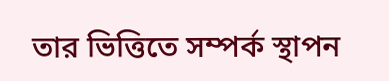তার ভিত্তিতে সম্পর্ক স্থাপন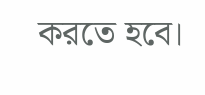করতে হবে।